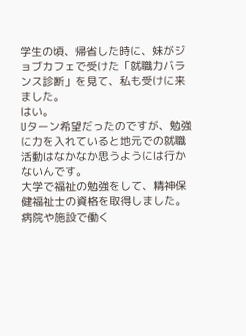学生の頃、帰省した時に、妹がジョブカフェで受けた「就職力バランス診断」を見て、私も受けに来ました。
はい。
Uターン希望だったのですが、勉強に力を入れていると地元での就職活動はなかなか思うようには行かないんです。
大学で福祉の勉強をして、精神保健福祉士の資格を取得しました。病院や施設で働く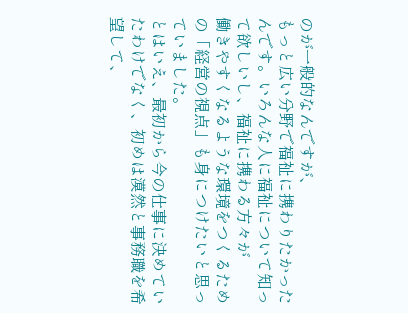のが一般的なんですが、
もっと広い分野で福祉に携わりたかったんです。いろんな人に福祉について知って欲しいし、福祉に携わる方々が
働きやすくなるような環境をつくるための「経営の視点」も身につけたいと思っていました。
とはいえ、最初から今の仕事に決めていたわけでなく、初めは漠然と事務職を希望して、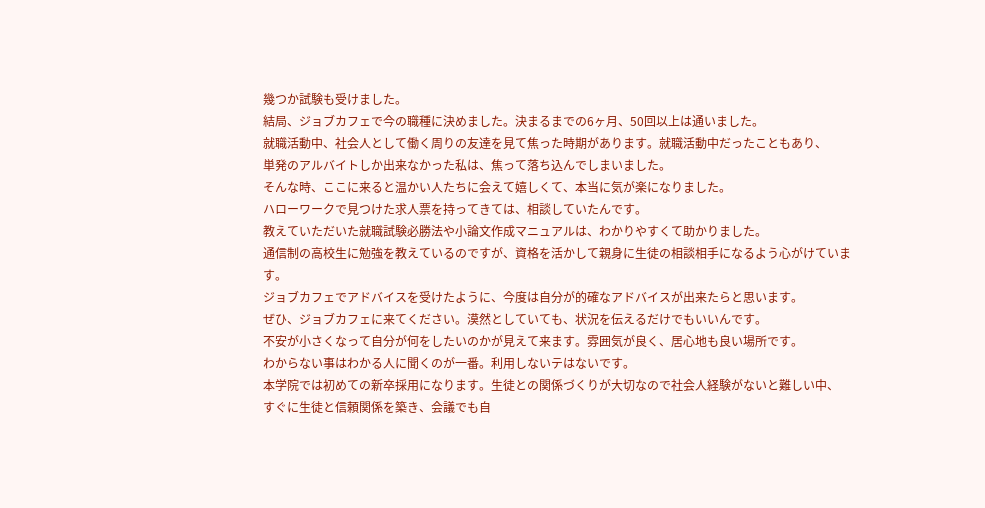幾つか試験も受けました。
結局、ジョブカフェで今の職種に決めました。決まるまでの6ヶ月、50回以上は通いました。
就職活動中、社会人として働く周りの友達を見て焦った時期があります。就職活動中だったこともあり、
単発のアルバイトしか出来なかった私は、焦って落ち込んでしまいました。
そんな時、ここに来ると温かい人たちに会えて嬉しくて、本当に気が楽になりました。
ハローワークで見つけた求人票を持ってきては、相談していたんです。
教えていただいた就職試験必勝法や小論文作成マニュアルは、わかりやすくて助かりました。
通信制の高校生に勉強を教えているのですが、資格を活かして親身に生徒の相談相手になるよう心がけています。
ジョブカフェでアドバイスを受けたように、今度は自分が的確なアドバイスが出来たらと思います。
ぜひ、ジョブカフェに来てください。漠然としていても、状況を伝えるだけでもいいんです。
不安が小さくなって自分が何をしたいのかが見えて来ます。雰囲気が良く、居心地も良い場所です。
わからない事はわかる人に聞くのが一番。利用しないテはないです。
本学院では初めての新卒採用になります。生徒との関係づくりが大切なので社会人経験がないと難しい中、
すぐに生徒と信頼関係を築き、会議でも自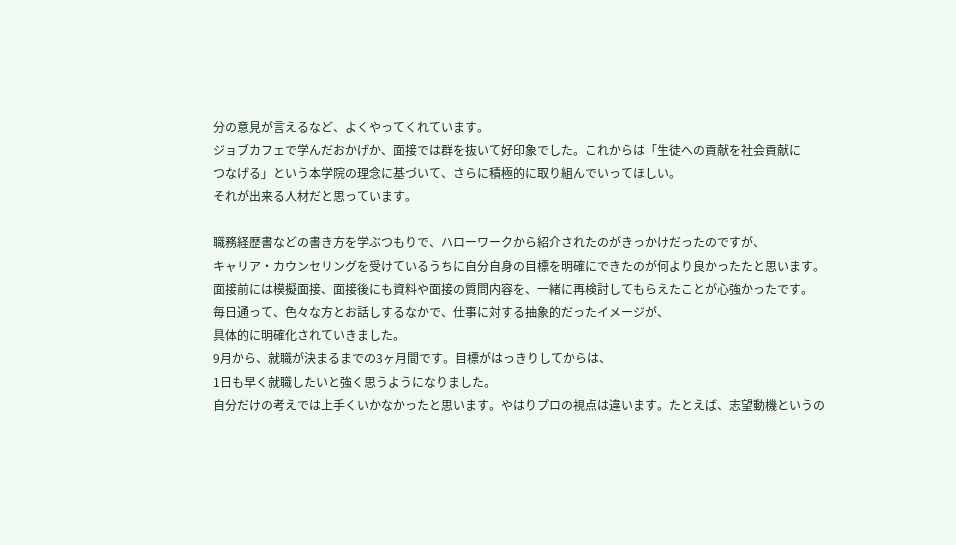分の意見が言えるなど、よくやってくれています。
ジョブカフェで学んだおかげか、面接では群を抜いて好印象でした。これからは「生徒への貢献を社会貢献に
つなげる」という本学院の理念に基づいて、さらに積極的に取り組んでいってほしい。
それが出来る人材だと思っています。

職務経歴書などの書き方を学ぶつもりで、ハローワークから紹介されたのがきっかけだったのですが、
キャリア・カウンセリングを受けているうちに自分自身の目標を明確にできたのが何より良かったたと思います。
面接前には模擬面接、面接後にも資料や面接の質問内容を、一緒に再検討してもらえたことが心強かったです。
毎日通って、色々な方とお話しするなかで、仕事に対する抽象的だったイメージが、
具体的に明確化されていきました。
9月から、就職が決まるまでの3ヶ月間です。目標がはっきりしてからは、
1日も早く就職したいと強く思うようになりました。
自分だけの考えでは上手くいかなかったと思います。やはりプロの視点は違います。たとえば、志望動機というの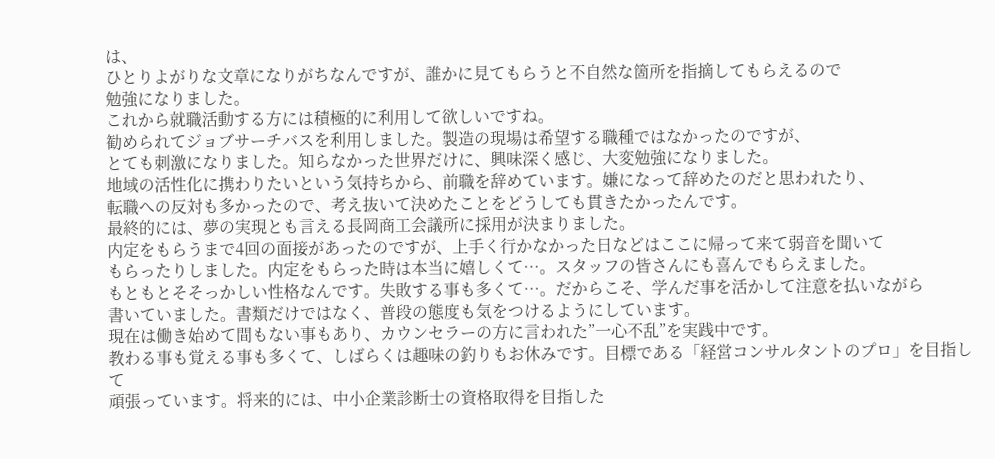は、
ひとりよがりな文章になりがちなんですが、誰かに見てもらうと不自然な箇所を指摘してもらえるので
勉強になりました。
これから就職活動する方には積極的に利用して欲しいですね。
勧められてジョブサーチバスを利用しました。製造の現場は希望する職種ではなかったのですが、
とても刺激になりました。知らなかった世界だけに、興味深く感じ、大変勉強になりました。
地域の活性化に携わりたいという気持ちから、前職を辞めています。嫌になって辞めたのだと思われたり、
転職への反対も多かったので、考え抜いて決めたことをどうしても貫きたかったんです。
最終的には、夢の実現とも言える長岡商工会議所に採用が決まりました。
内定をもらうまで4回の面接があったのですが、上手く行かなかった日などはここに帰って来て弱音を聞いて
もらったりしました。内定をもらった時は本当に嬉しくて…。スタッフの皆さんにも喜んでもらえました。
もともとそそっかしい性格なんです。失敗する事も多くて…。だからこそ、学んだ事を活かして注意を払いながら
書いていました。書類だけではなく、普段の態度も気をつけるようにしています。
現在は働き始めて間もない事もあり、カウンセラーの方に言われた”一心不乱”を実践中です。
教わる事も覚える事も多くて、しばらくは趣味の釣りもお休みです。目標である「経営コンサルタントのプロ」を目指して
頑張っています。将来的には、中小企業診断士の資格取得を目指した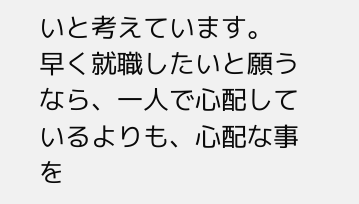いと考えています。
早く就職したいと願うなら、一人で心配しているよりも、心配な事を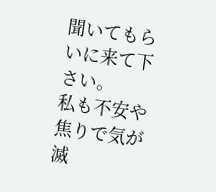聞いてもらいに来て下さい。
私も不安や焦りで気が滅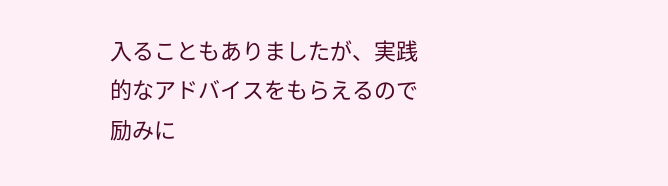入ることもありましたが、実践的なアドバイスをもらえるので励みに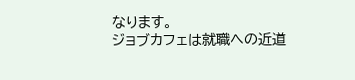なります。
ジョブカフェは就職への近道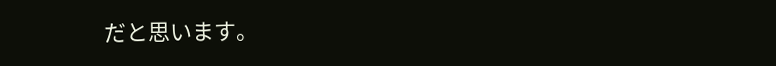だと思います。